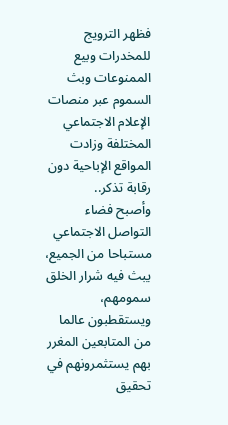فظهر الترويج للمخدرات وبيع الممنوعات وبث السموم عبر منصات الإعلام الاجتماعي المختلفة وزادت المواقع الإباحية دون رقابة تذكر..
وأصبح فضاء التواصل الاجتماعي مستباحا من الجميع، يبث فيه شرار الخلق سمومهم، ويستقطبون عالما من المتابعين المغرر بهم يستثمرونهم في تحقيق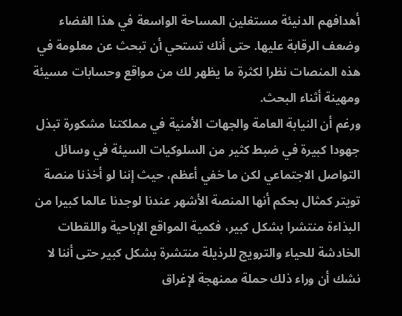أهدافهم الدنيئة مستغلين المساحة الواسعة في هذا الفضاء وضعف الرقابة عليها. حتى أنك تستحي أن تبحث عن معلومة في هذه المنصات نظرا لكثرة ما يظهر لك من مواقع وحسابات مسيئة ومهينة أثناء البحث.
ورغم أن النيابة العامة والجهات الأمنية في مملكتنا مشكورة تبذل جهودا كبيرة في ضبط كثير من السلوكيات السيئة في وسائل التواصل الاجتماعي لكن ما خفي أعظم، حيث إننا لو أخذنا منصة تويتر كمثال بحكم أنها المنصة الأشهر عندنا لوجدنا عالما كبيرا من البذاءة منتشرا بشكل كبير، فكمية المواقع الإباحية واللقطات الخادشة للحياء والترويج للرذيلة منتشرة بشكل كبير حتى أننا لا نشك أن وراء ذلك حملة ممنهجة لإغراق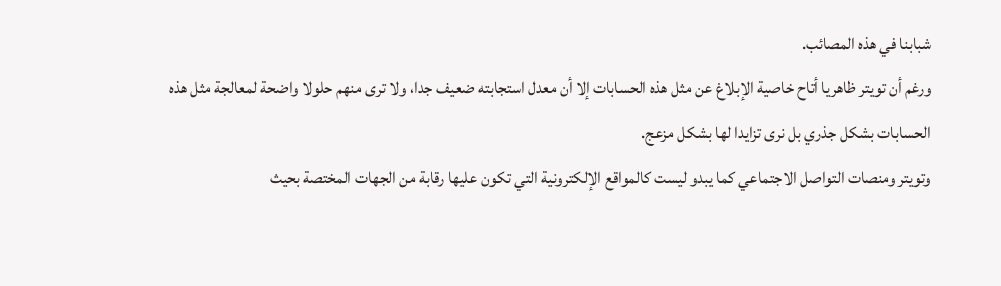شبابنا في هذه المصائب.
ورغم أن تويتر ظاهريا أتاح خاصية الإبلاغ عن مثل هذه الحسابات إلا أن معدل استجابته ضعيف جدا، ولا ترى منهم حلولا واضحة لمعالجة مثل هذه الحسابات بشكل جذري بل نرى تزايدا لها بشكل مزعج.
وتويتر ومنصات التواصل الاجتماعي كما يبدو ليست كالمواقع الإلكترونية التي تكون عليها رقابة من الجهات المختصة بحيث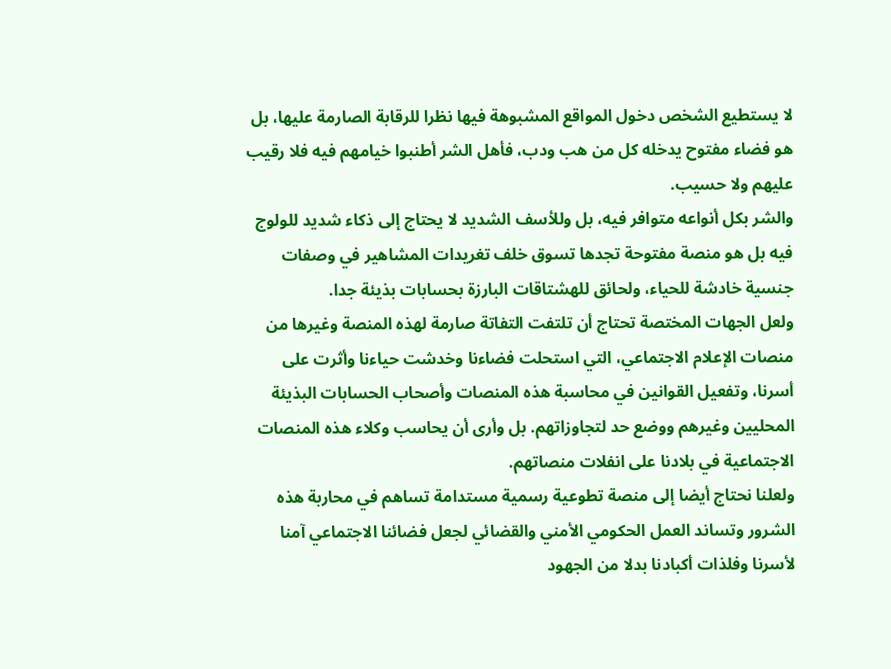لا يستطيع الشخص دخول المواقع المشبوهة فيها نظرا للرقابة الصارمة عليها، بل هو فضاء مفتوح يدخله كل من هب ودب، فأهل الشر أطنبوا خيامهم فيه فلا رقيب عليهم ولا حسيب.
والشر بكل أنواعه متوافر فيه، بل وللأسف الشديد لا يحتاج إلى ذكاء شديد للولوج فيه بل هو منصة مفتوحة تجدها تسوق خلف تغريدات المشاهير في وصفات جنسية خادشة للحياء، ولحائق للهشتاقات البارزة بحسابات بذيئة جدا.
ولعل الجهات المختصة تحتاج أن تلتفت التفاتة صارمة لهذه المنصة وغيرها من منصات الإعلام الاجتماعي، التي استحلت فضاءنا وخدشت حياءنا وأثرت على أسرنا، وتفعيل القوانين في محاسبة هذه المنصات وأصحاب الحسابات البذيئة المحليين وغيرهم ووضع حد لتجاوزاتهم. بل وأرى أن يحاسب وكلاء هذه المنصات الاجتماعية في بلادنا على انفلات منصاتهم.
ولعلنا نحتاج أيضا إلى منصة تطوعية رسمية مستدامة تساهم في محاربة هذه الشرور وتساند العمل الحكومي الأمني والقضائي لجعل فضائنا الاجتماعي آمنا لأسرنا وفلذات أكبادنا بدلا من الجهود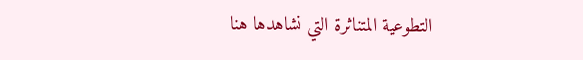التطوعية المتناثرة التي نشاهدها هنا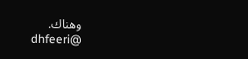وهناك.
dhfeeri@